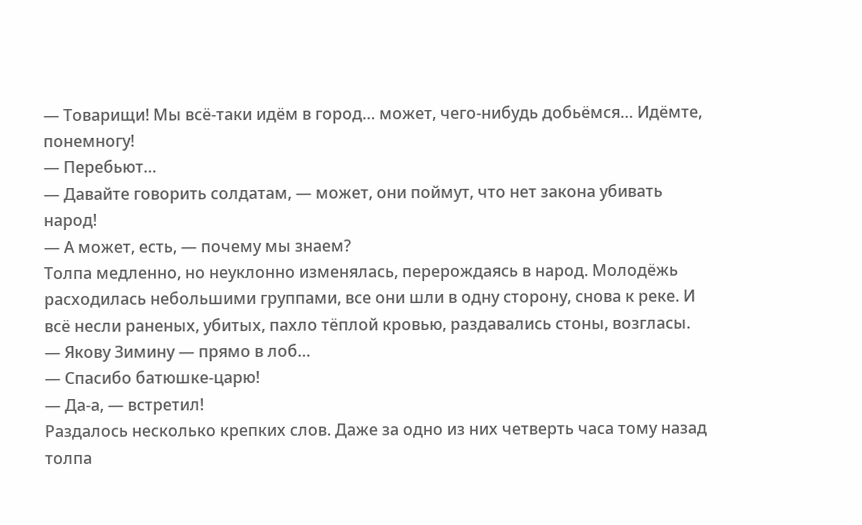— Товарищи! Мы всё-таки идём в город… может, чего-нибудь добьёмся… Идёмте, понемногу!
— Перебьют…
— Давайте говорить солдатам, — может, они поймут, что нет закона убивать народ!
— А может, есть, — почему мы знаем?
Толпа медленно, но неуклонно изменялась, перерождаясь в народ. Молодёжь расходилась небольшими группами, все они шли в одну сторону, снова к реке. И всё несли раненых, убитых, пахло тёплой кровью, раздавались стоны, возгласы.
— Якову Зимину — прямо в лоб…
— Спасибо батюшке-царю!
— Да-а, — встретил!
Раздалось несколько крепких слов. Даже за одно из них четверть часа тому назад толпа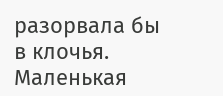разорвала бы в клочья.
Маленькая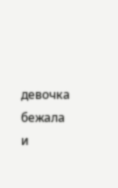девочка бежала и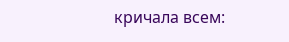кричала всем: